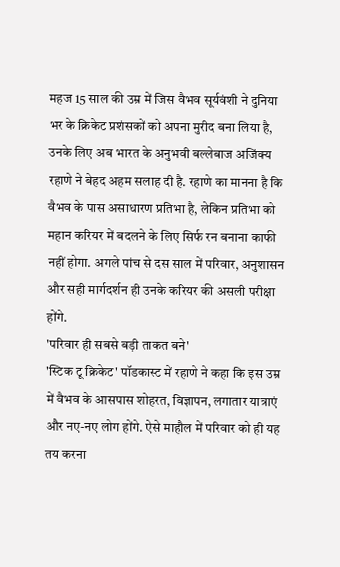महज 15 साल की उम्र में जिस वैभव सूर्यवंशी ने दुनिया भर के क्रिकेट प्रशंसकों को अपना मुरीद बना लिया है, उनके लिए अब भारत के अनुभवी बल्लेबाज अजिंक्य रहाणे ने बेहद अहम सलाह दी है. रहाणे का मानना है कि वैभव के पास असाधारण प्रतिभा है, लेकिन प्रतिभा को महान करियर में बदलने के लिए सिर्फ रन बनाना काफी नहीं होगा. अगले पांच से दस साल में परिवार, अनुशासन और सही मार्गदर्शन ही उनके करियर की असली परीक्षा होंगे.
'परिवार ही सबसे बड़ी ताकत बने'
'स्टिक टू क्रिकेट' पॉडकास्ट में रहाणे ने कहा कि इस उम्र में वैभव के आसपास शोहरत, विज्ञापन, लगातार यात्राएं और नए-नए लोग होंगे. ऐसे माहौल में परिवार को ही यह तय करना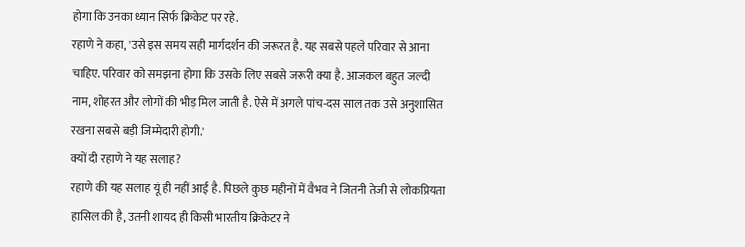होगा कि उनका ध्यान सिर्फ क्रिकेट पर रहे.
रहाणे ने कहा, 'उसे इस समय सही मार्गदर्शन की जरूरत है. यह सबसे पहले परिवार से आना चाहिए. परिवार को समझना होगा कि उसके लिए सबसे जरूरी क्या है. आजकल बहुत जल्दी नाम, शोहरत और लोगों की भीड़ मिल जाती है. ऐसे में अगले पांच-दस साल तक उसे अनुशासित रखना सबसे बड़ी जिम्मेदारी होगी.'
क्यों दी रहाणे ने यह सलाह?
रहाणे की यह सलाह यूं ही नहीं आई है. पिछले कुछ महीनों में वैभव ने जितनी तेजी से लोकप्रियता हासिल की है, उतनी शायद ही किसी भारतीय क्रिकेटर ने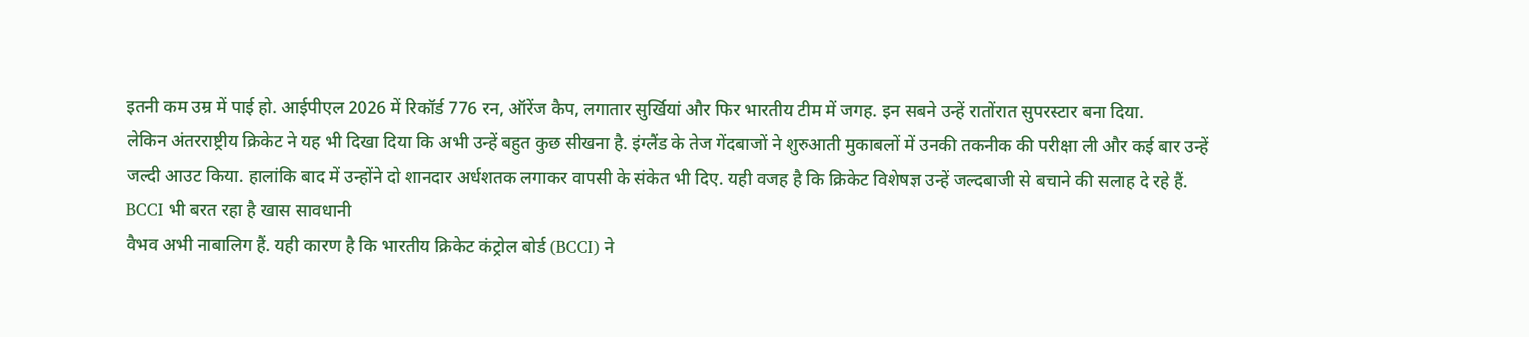इतनी कम उम्र में पाई हो. आईपीएल 2026 में रिकॉर्ड 776 रन, ऑरेंज कैप, लगातार सुर्खियां और फिर भारतीय टीम में जगह. इन सबने उन्हें रातोंरात सुपरस्टार बना दिया.
लेकिन अंतरराष्ट्रीय क्रिकेट ने यह भी दिखा दिया कि अभी उन्हें बहुत कुछ सीखना है. इंग्लैंड के तेज गेंदबाजों ने शुरुआती मुकाबलों में उनकी तकनीक की परीक्षा ली और कई बार उन्हें जल्दी आउट किया. हालांकि बाद में उन्होंने दो शानदार अर्धशतक लगाकर वापसी के संकेत भी दिए. यही वजह है कि क्रिकेट विशेषज्ञ उन्हें जल्दबाजी से बचाने की सलाह दे रहे हैं.
BCCI भी बरत रहा है खास सावधानी
वैभव अभी नाबालिग हैं. यही कारण है कि भारतीय क्रिकेट कंट्रोल बोर्ड (BCCI) ने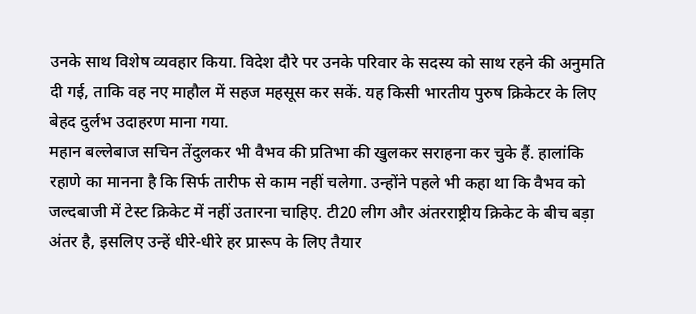उनके साथ विशेष व्यवहार किया. विदेश दौरे पर उनके परिवार के सदस्य को साथ रहने की अनुमति दी गई, ताकि वह नए माहौल में सहज महसूस कर सकें. यह किसी भारतीय पुरुष क्रिकेटर के लिए बेहद दुर्लभ उदाहरण माना गया.
महान बल्लेबाज सचिन तेंदुलकर भी वैभव की प्रतिभा की खुलकर सराहना कर चुके हैं. हालांकि रहाणे का मानना है कि सिर्फ तारीफ से काम नहीं चलेगा. उन्होंने पहले भी कहा था कि वैभव को जल्दबाजी में टेस्ट क्रिकेट में नहीं उतारना चाहिए. टी20 लीग और अंतरराष्ट्रीय क्रिकेट के बीच बड़ा अंतर है, इसलिए उन्हें धीरे-धीरे हर प्रारूप के लिए तैयार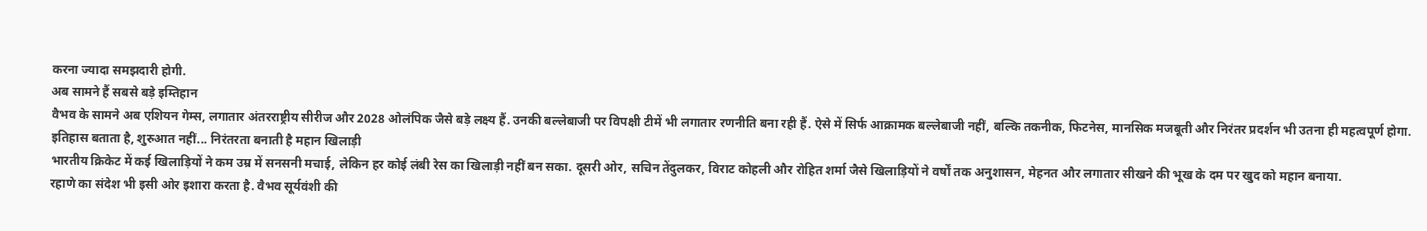करना ज्यादा समझदारी होगी.
अब सामने हैं सबसे बड़े इम्तिहान
वैभव के सामने अब एशियन गेम्स, लगातार अंतरराष्ट्रीय सीरीज और 2028 ओलंपिक जैसे बड़े लक्ष्य हैं. उनकी बल्लेबाजी पर विपक्षी टीमें भी लगातार रणनीति बना रही हैं. ऐसे में सिर्फ आक्रामक बल्लेबाजी नहीं, बल्कि तकनीक, फिटनेस, मानसिक मजबूती और निरंतर प्रदर्शन भी उतना ही महत्वपूर्ण होगा.
इतिहास बताता है, शुरुआत नहीं... निरंतरता बनाती है महान खिलाड़ी
भारतीय क्रिकेट में कई खिलाड़ियों ने कम उम्र में सनसनी मचाई, लेकिन हर कोई लंबी रेस का खिलाड़ी नहीं बन सका. दूसरी ओर, सचिन तेंदुलकर, विराट कोहली और रोहित शर्मा जैसे खिलाड़ियों ने वर्षों तक अनुशासन, मेहनत और लगातार सीखने की भूख के दम पर खुद को महान बनाया.
रहाणे का संदेश भी इसी ओर इशारा करता है. वैभव सूर्यवंशी की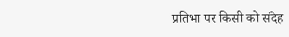प्रतिभा पर किसी को संदेह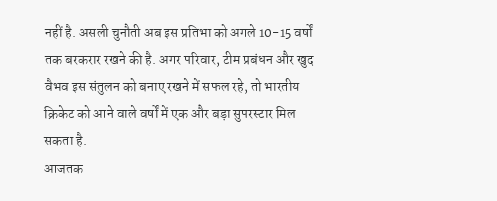नहीं है. असली चुनौती अब इस प्रतिभा को अगले 10-15 वर्षों तक बरकरार रखने की है. अगर परिवार, टीम प्रबंधन और खुद वैभव इस संतुलन को बनाए रखने में सफल रहे, तो भारतीय क्रिकेट को आने वाले वर्षों में एक और बड़ा सुपरस्टार मिल सकता है.
आजतक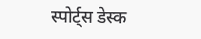स्पोर्ट्स डेस्क